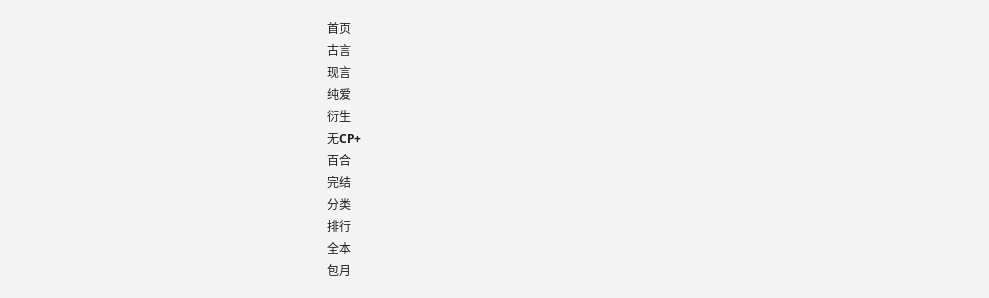首页
古言
现言
纯爱
衍生
无CP+
百合
完结
分类
排行
全本
包月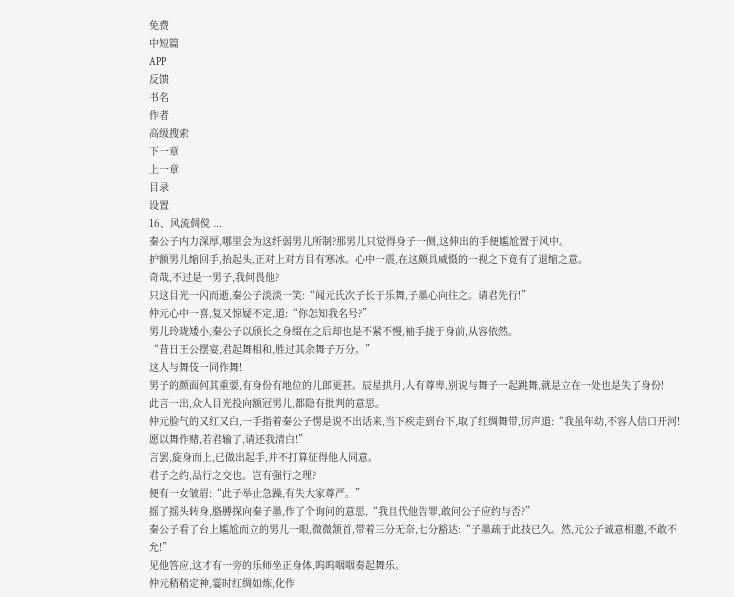免费
中短篇
APP
反馈
书名
作者
高级搜索
下一章
上一章
目录
设置
16、风流倜傥 ...
秦公子内力深厚,哪里会为这纤弱男儿所制?那男儿只觉得身子一侧,这伸出的手便尴尬置于风中。
护额男儿缩回手,抬起头,正对上对方目有寒冰。心中一震,在这颇具威慑的一视之下竟有了退缩之意。
奇哉,不过是一男子,我何畏他?
只这目光一闪而逝,秦公子淡淡一笑:“闻元氏次子长于乐舞,子墨心向往之。请君先行!”
仲元心中一喜,复又惊疑不定,道:“你怎知我名号?”
男儿玲珑矮小,秦公子以颀长之身缀在之后却也是不紧不慢,袖手拢于身前,从容依然。
“昔日王公摆宴,君起舞相和,胜过其余舞子万分。”
这人与舞伎一同作舞!
男子的颜面何其重要,有身份有地位的儿郎更甚。辰星拱月,人有尊卑,别说与舞子一起跳舞,就是立在一处也是失了身份!
此言一出,众人目光投向额冠男儿,都隐有批判的意思。
仲元脸气的又红又白,一手指着秦公子愣是说不出话来,当下疾走到台下,取了红绸舞带,厉声道:“我虽年幼,不容人信口开河!愿以舞作赌,若君输了,请还我清白!”
言罢,旋身而上,已做出起手,并不打算征得他人同意。
君子之约,品行之交也。岂有强行之理?
便有一女皱眉:“此子举止急躁,有失大家尊严。”
摇了摇头转身,胳膊探向秦子墨,作了个询问的意思,“我且代他告罪,敢问公子应约与否?”
秦公子看了台上尴尬而立的男儿一眼,微微颔首,带着三分无奈,七分豁达:“子墨疏于此技已久。然,元公子诚意相邀,不敢不允!”
见他答应,这才有一旁的乐师坐正身体,呜呜咽咽奏起舞乐。
仲元稍稍定神,霎时红绸如炼,化作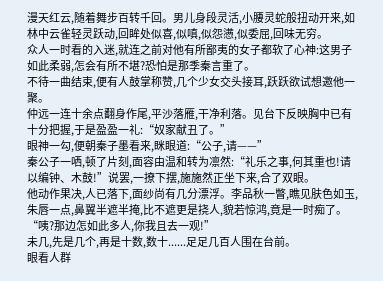漫天红云,随着舞步百转千回。男儿身段灵活,小腰灵蛇般扭动开来,如林中云雀轻灵跃动,回眸处似喜,似嗔,似怨懑,似委屈,回味无穷。
众人一时看的入迷,就连之前对他有所鄙夷的女子都软了心神:这男子如此柔弱,怎会有所不堪?恐怕是那季秦言重了。
不待一曲结束,便有人鼓掌称赞,几个少女交头接耳,跃跃欲试想邀他一聚。
仲远一连十余点翻身作尾,平沙落雁,干净利落。见台下反映胸中已有十分把握,于是盈盈一礼:“奴家献丑了。”
眼神一勾,便朝秦子墨看来,眯眼道:“公子,请——”
秦公子一哂,顿了片刻,面容由温和转为凛然:“礼乐之事,何其重也!请以编钟、木鼓!”说罢,一撩下摆,施施然正坐下来,合了双眼。
他动作果决,人已落下,面纱尚有几分漂浮。李品秋一瞥,瞧见肤色如玉,朱唇一点,鼻翼半遮半掩,比不遮更是挠人,貌若惊鸿,竟是一时痴了。
“咦?那边怎如此多人,你我且去一观!”
未几,先是几个,再是十数,数十......足足几百人围在台前。
眼看人群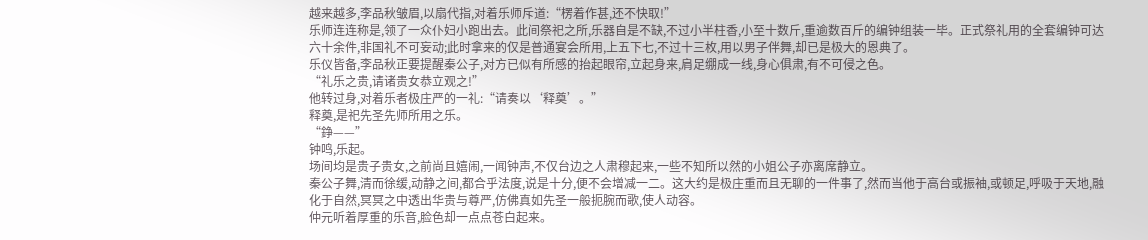越来越多,李品秋皱眉,以扇代指,对着乐师斥道:“楞着作甚,还不快取!”
乐师连连称是,领了一众仆妇小跑出去。此间祭祀之所,乐器自是不缺,不过小半柱香,小至十数斤,重逾数百斤的编钟组装一毕。正式祭礼用的全套编钟可达六十余件,非国礼不可妄动;此时拿来的仅是普通宴会所用,上五下七,不过十三枚,用以男子伴舞,却已是极大的恩典了。
乐仪皆备,李品秋正要提醒秦公子,对方已似有所感的抬起眼帘,立起身来,肩足绷成一线,身心俱肃,有不可侵之色。
“礼乐之贵,请诸贵女恭立观之!”
他转过身,对着乐者极庄严的一礼:“请奏以‘释奠’。”
释奠,是祀先圣先师所用之乐。
“錚——”
钟鸣,乐起。
场间均是贵子贵女,之前尚且嬉闹,一闻钟声,不仅台边之人肃穆起来,一些不知所以然的小姐公子亦离席静立。
秦公子舞,清而徐缓,动静之间,都合乎法度,说是十分,便不会增减一二。这大约是极庄重而且无聊的一件事了,然而当他于高台或振袖,或顿足,呼吸于天地,融化于自然,冥冥之中透出华贵与尊严,仿佛真如先圣一般扼腕而歌,使人动容。
仲元听着厚重的乐音,脸色却一点点苍白起来。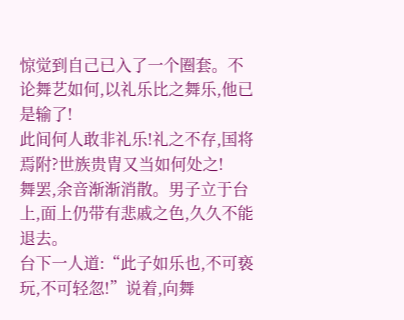惊觉到自己已入了一个圈套。不论舞艺如何,以礼乐比之舞乐,他已是输了!
此间何人敢非礼乐!礼之不存,国将焉附?世族贵胄又当如何处之!
舞罢,余音渐渐消散。男子立于台上,面上仍带有悲戚之色,久久不能退去。
台下一人道:“此子如乐也,不可亵玩,不可轻忽!”说着,向舞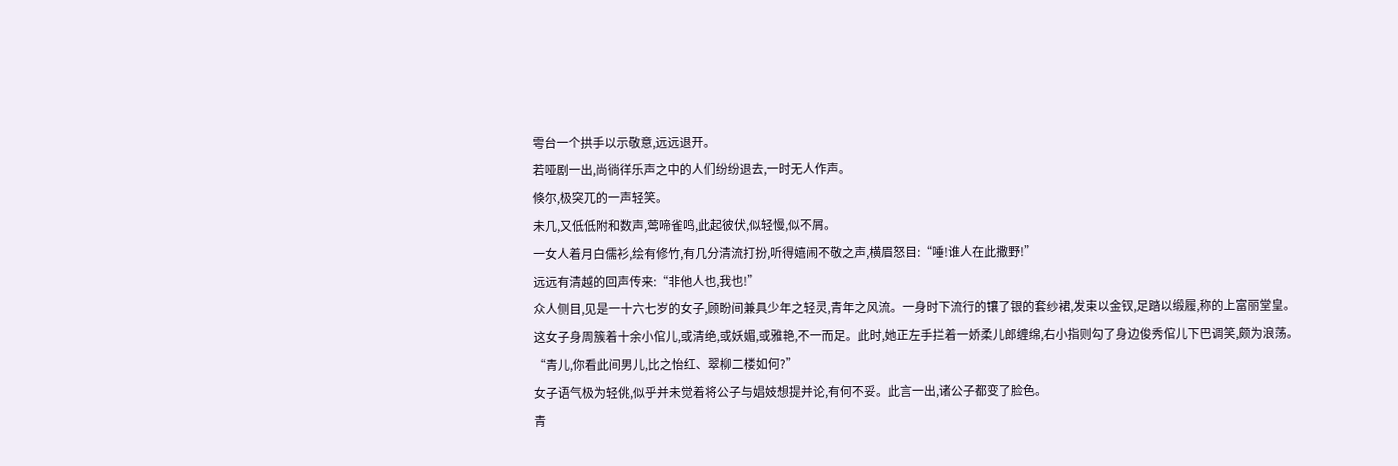雩台一个拱手以示敬意,远远退开。
若哑剧一出,尚徜徉乐声之中的人们纷纷退去,一时无人作声。
倏尔,极突兀的一声轻笑。
未几,又低低附和数声,莺啼雀鸣,此起彼伏,似轻慢,似不屑。
一女人着月白儒衫,绘有修竹,有几分清流打扮,听得嬉闹不敬之声,横眉怒目:“唾!谁人在此撒野!”
远远有清越的回声传来:“非他人也,我也!”
众人侧目,见是一十六七岁的女子,顾盼间兼具少年之轻灵,青年之风流。一身时下流行的镶了银的套纱裙,发束以金钗,足踏以缎履,称的上富丽堂皇。
这女子身周簇着十余小倌儿,或清绝,或妖媚,或雅艳,不一而足。此时,她正左手拦着一娇柔儿郎缠绵,右小指则勾了身边俊秀倌儿下巴调笑,颇为浪荡。
“青儿,你看此间男儿,比之怡红、翠柳二楼如何?”
女子语气极为轻佻,似乎并未觉着将公子与娼妓想提并论,有何不妥。此言一出,诸公子都变了脸色。
青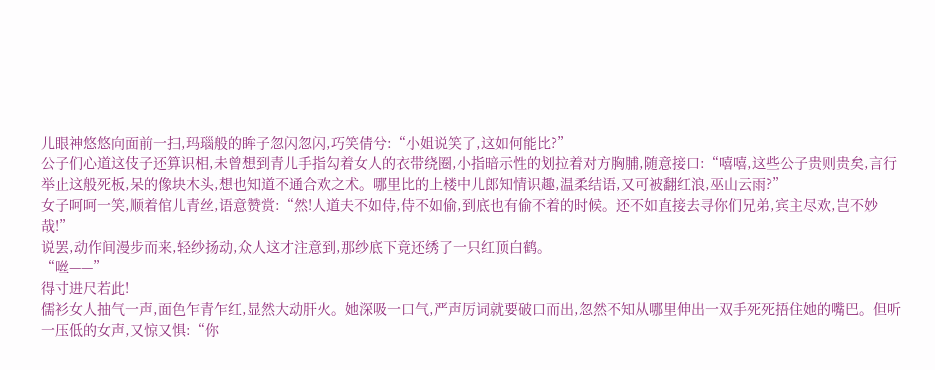儿眼神悠悠向面前一扫,玛瑙般的眸子忽闪忽闪,巧笑倩兮:“小姐说笑了,这如何能比?”
公子们心道这伎子还算识相,未曾想到青儿手指勾着女人的衣带绕圈,小指暗示性的划拉着对方胸脯,随意接口:“嘻嘻,这些公子贵则贵矣,言行举止这般死板,呆的像块木头,想也知道不通合欢之术。哪里比的上楼中儿郎知情识趣,温柔结语,又可被翻红浪,巫山云雨?”
女子呵呵一笑,顺着倌儿青丝,语意赞赏:“然!人道夫不如侍,侍不如偷,到底也有偷不着的时候。还不如直接去寻你们兄弟,宾主尽欢,岂不妙哉!”
说罢,动作间漫步而来,轻纱扬动,众人这才注意到,那纱底下竟还绣了一只红顶白鹤。
“咝——”
得寸进尺若此!
儒衫女人抽气一声,面色乍青乍红,显然大动肝火。她深吸一口气,严声厉词就要破口而出,忽然不知从哪里伸出一双手死死捂住她的嘴巴。但听一压低的女声,又惊又惧:“你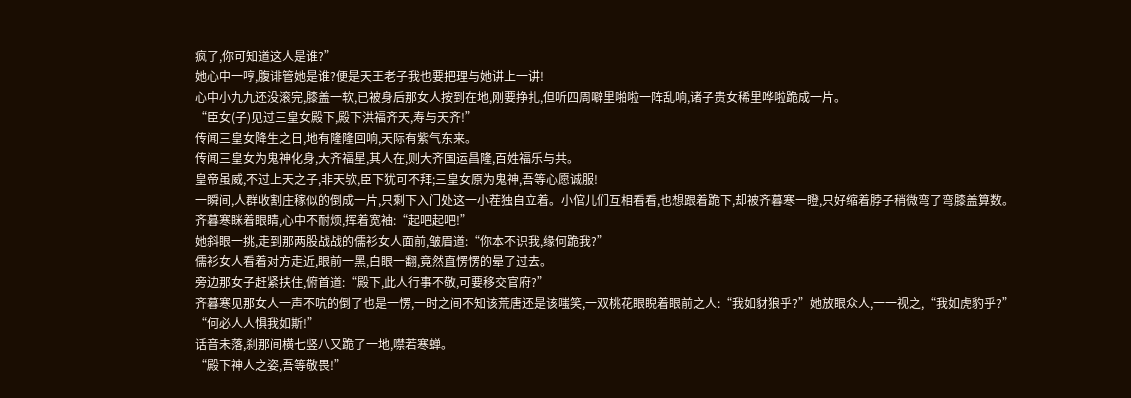疯了,你可知道这人是谁?”
她心中一哼,腹诽管她是谁?便是天王老子我也要把理与她讲上一讲!
心中小九九还没滚完,膝盖一软,已被身后那女人按到在地,刚要挣扎,但听四周噼里啪啦一阵乱响,诸子贵女稀里哗啦跪成一片。
“臣女(子)见过三皇女殿下,殿下洪福齐天,寿与天齐!”
传闻三皇女降生之日,地有隆隆回响,天际有紫气东来。
传闻三皇女为鬼神化身,大齐福星,其人在,则大齐国运昌隆,百姓福乐与共。
皇帝虽威,不过上天之子,非天欤,臣下犹可不拜;三皇女原为鬼神,吾等心愿诚服!
一瞬间,人群收割庄稼似的倒成一片,只剩下入门处这一小茬独自立着。小倌儿们互相看看,也想跟着跪下,却被齐暮寒一瞪,只好缩着脖子稍微弯了弯膝盖算数。
齐暮寒眯着眼睛,心中不耐烦,挥着宽袖:“起吧起吧!”
她斜眼一挑,走到那两股战战的儒衫女人面前,皱眉道:“你本不识我,缘何跪我?”
儒衫女人看着对方走近,眼前一黑,白眼一翻,竟然直愣愣的晕了过去。
旁边那女子赶紧扶住,俯首道:“殿下,此人行事不敬,可要移交官府?”
齐暮寒见那女人一声不吭的倒了也是一愣,一时之间不知该荒唐还是该嗤笑,一双桃花眼睨着眼前之人:“我如豺狼乎?”她放眼众人,一一视之,“我如虎豹乎?”
“何必人人惧我如斯!”
话音未落,刹那间横七竖八又跪了一地,噤若寒蝉。
“殿下神人之姿,吾等敬畏!”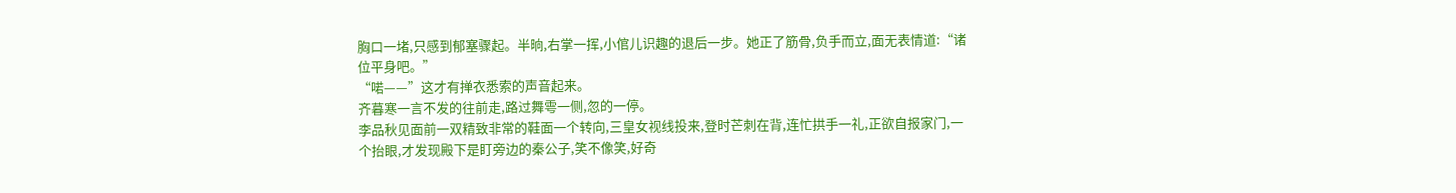胸口一堵,只感到郁塞骤起。半晌,右掌一挥,小倌儿识趣的退后一步。她正了筋骨,负手而立,面无表情道:“诸位平身吧。”
“喏——”这才有掸衣悉索的声音起来。
齐暮寒一言不发的往前走,路过舞雩一侧,忽的一停。
李品秋见面前一双精致非常的鞋面一个转向,三皇女视线投来,登时芒刺在背,连忙拱手一礼,正欲自报家门,一个抬眼,才发现殿下是盯旁边的秦公子,笑不像笑,好奇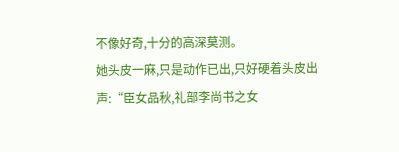不像好奇,十分的高深莫测。
她头皮一麻,只是动作已出,只好硬着头皮出声:“臣女品秋,礼部李尚书之女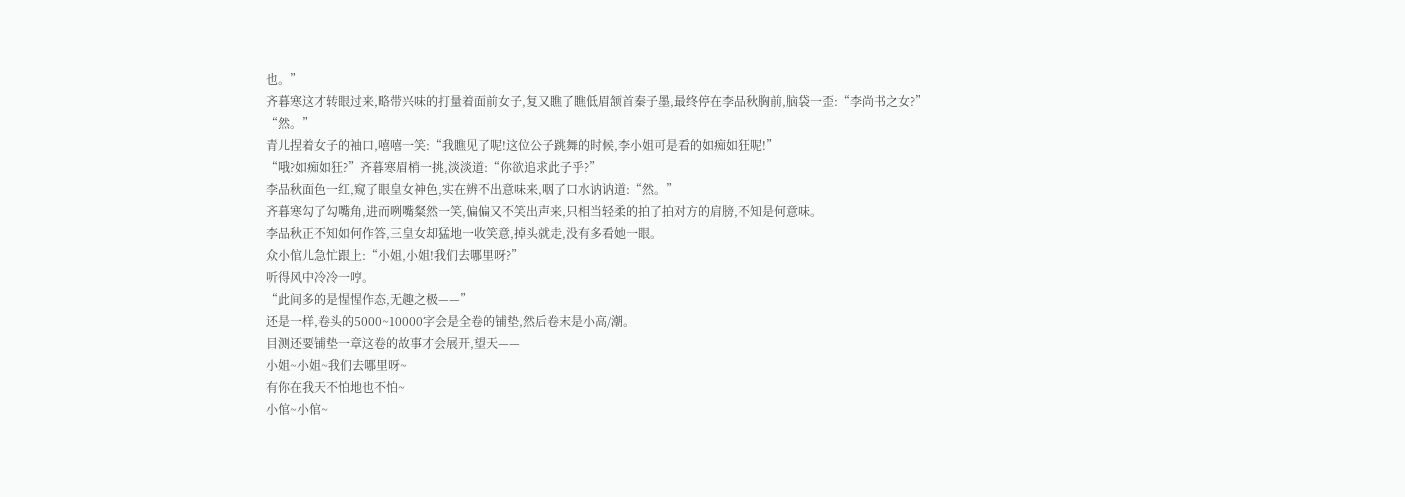也。”
齐暮寒这才转眼过来,略带兴味的打量着面前女子,复又瞧了瞧低眉颔首秦子墨,最终停在李品秋胸前,脑袋一歪:“李尚书之女?”
“然。”
青儿捏着女子的袖口,嘻嘻一笑:“我瞧见了呢!这位公子跳舞的时候,李小姐可是看的如痴如狂呢!”
“哦?如痴如狂?”齐暮寒眉梢一挑,淡淡道:“你欲追求此子乎?”
李品秋面色一红,窥了眼皇女神色,实在辨不出意味来,咽了口水讷讷道:“然。”
齐暮寒勾了勾嘴角,进而咧嘴粲然一笑,偏偏又不笑出声来,只相当轻柔的拍了拍对方的肩膀,不知是何意味。
李品秋正不知如何作答,三皇女却猛地一收笑意,掉头就走,没有多看她一眼。
众小倌儿急忙跟上:“小姐,小姐!我们去哪里呀?”
听得风中冷冷一哼。
“此间多的是惺惺作态,无趣之极——”
还是一样,卷头的5000~10000字会是全卷的铺垫,然后卷末是小高/潮。
目测还要铺垫一章这卷的故事才会展开,望天——
小姐~小姐~我们去哪里呀~
有你在我天不怕地也不怕~
小倌~小倌~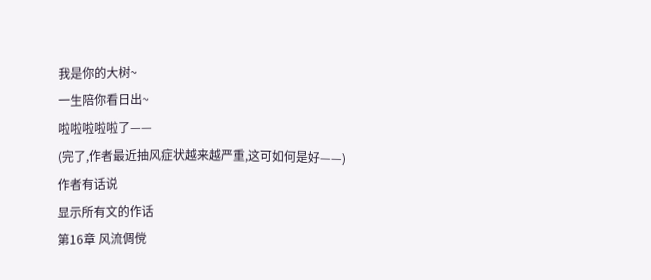我是你的大树~
一生陪你看日出~
啦啦啦啦啦了——
(完了,作者最近抽风症状越来越严重,这可如何是好——)
作者有话说
显示所有文的作话
第16章 风流倜傥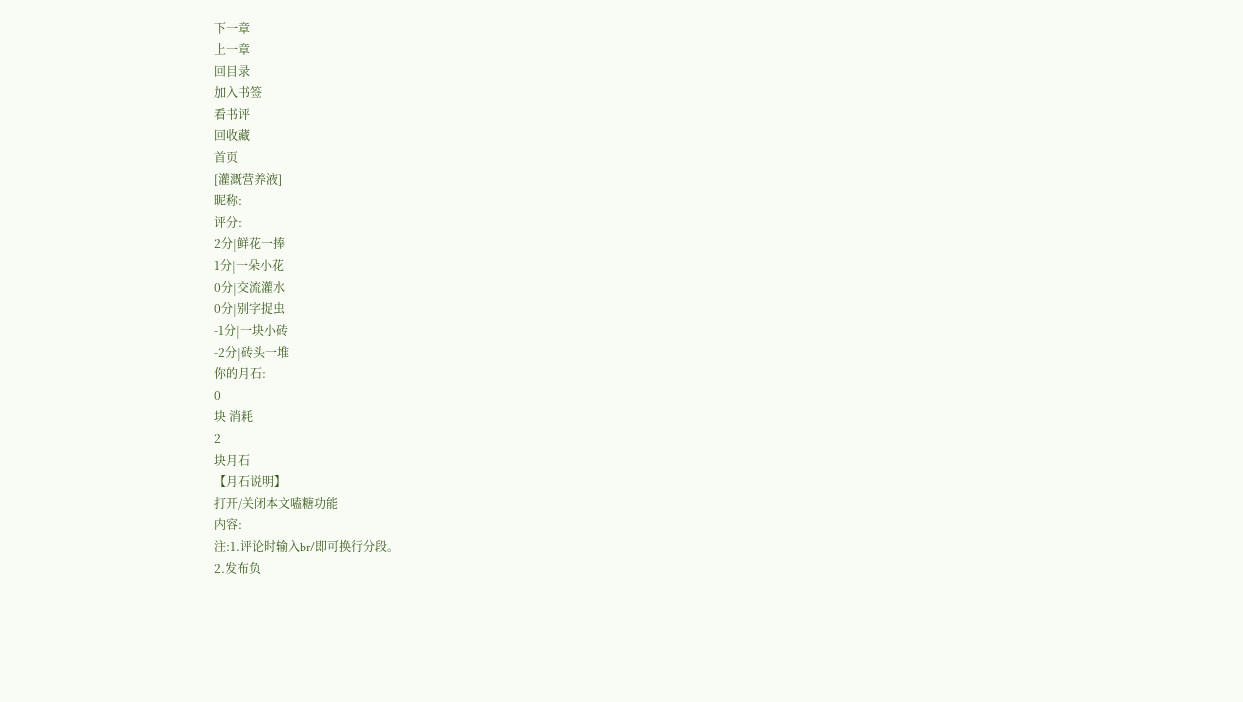下一章
上一章
回目录
加入书签
看书评
回收藏
首页
[灌溉营养液]
昵称:
评分:
2分|鲜花一捧
1分|一朵小花
0分|交流灌水
0分|别字捉虫
-1分|一块小砖
-2分|砖头一堆
你的月石:
0
块 消耗
2
块月石
【月石说明】
打开/关闭本文嗑糖功能
内容:
注:1.评论时输入br/即可换行分段。
2.发布负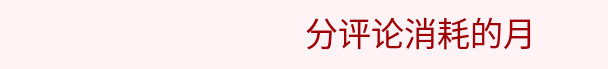分评论消耗的月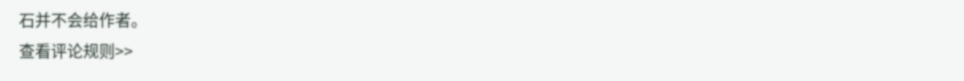石并不会给作者。
查看评论规则>>